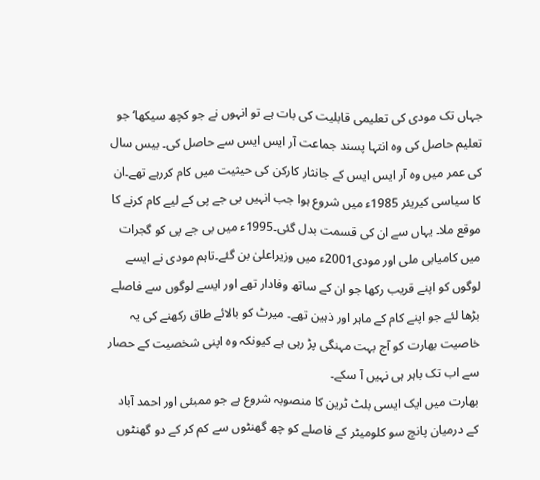جہاں تک مودی کی تعلیمی قابلیت کی بات ہے تو انہوں نے جو کچھ سیکھا‘ جو تعلیم حاصل کی وہ انتہا پسند جماعت آر ایس ایس سے حاصل کی۔ بیس سال کی عمر میں وہ آر ایس ایس کے جانثار کارکن کی حیثیت میں کام کررہے تھے۔ان کا سیاسی کیریئر 1985ء میں شروع ہوا جب انہیں بی جے پی کے لیے کام کرنے کا موقع ملا۔ یہاں سے ان کی قسمت بدل گئی۔1995ء میں بی جے پی کو گجرات میں کامیابی ملی اور مودی2001ء میں وزیراعلیٰ بن گئے۔تاہم مودی نے ایسے لوگوں کو اپنے قریب رکھا جو ان کے ساتھ وفادار تھے اور ایسے لوگوں سے فاصلے بڑھا لئے جو اپنے کام کے ماہر اور ذہین تھے۔ میرٹ کو بالائے طاق رکھنے کی یہ خاصیت بھارت کو آج بہت مہنگی پڑ رہی ہے کیونکہ وہ اپنی شخصیت کے حصار سے اب تک باہر ہی نہیں آ سکے۔
بھارت میں ایک ایسی بلٹ ٹرین کا منصوبہ شروع ہے جو ممبئی اور احمد آباد کے درمیان پانچ سو کلومیٹر کے فاصلے کو چھ گھنٹوں سے کم کر کے دو گھنٹوں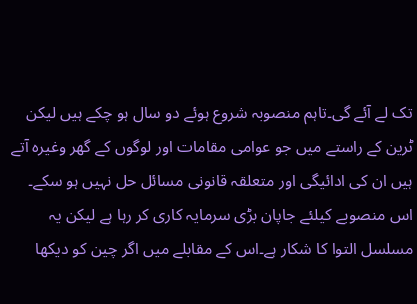تک لے آئے گی۔تاہم منصوبہ شروع ہوئے دو سال ہو چکے ہیں لیکن ٹرین کے راستے میں جو عوامی مقامات اور لوگوں کے گھر وغیرہ آتے ہیں ان کی ادائیگی اور متعلقہ قانونی مسائل حل نہیں ہو سکے۔ اس منصوبے کیلئے جاپان بڑی سرمایہ کاری کر رہا ہے لیکن یہ مسلسل التوا کا شکار ہے۔اس کے مقابلے میں اگر چین کو دیکھا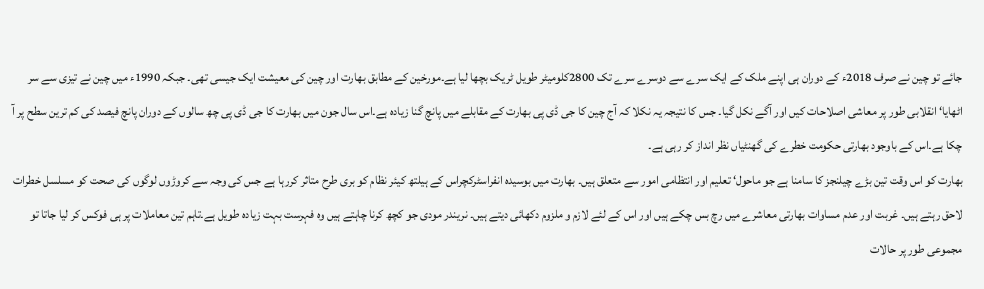جائے تو چین نے صرف 2018ء کے دوران ہی اپنے ملک کے ایک سرے سے دوسرے سرے تک 2800کلومیٹر طویل ٹریک بچھا لیا ہے۔مورخین کے مطابق بھارت اور چین کی معیشت ایک جیسی تھی۔ جبکہ 1990ء میں چین نے تیزی سے سر اٹھایا‘ انقلابی طور پر معاشی اصلاحات کیں اور آگے نکل گیا۔ جس کا نتیجہ یہ نکلا کہ آج چین کا جی ڈی پی بھارت کے مقابلے میں پانچ گنا زیادہ ہے۔اس سال جون میں بھارت کا جی ڈی پی چھ سالوں کے دوران پانچ فیصد کی کم ترین سطح پر آ چکا ہے۔اس کے باوجود بھارتی حکومت خطرے کی گھنٹیاں نظر انداز کر رہی ہے۔
بھارت کو اس وقت تین بڑے چیلنجز کا سامنا ہے جو ماحول‘ تعلیم اور انتظامی امور سے متعلق ہیں۔ بھارت میں بوسیدہ انفراسٹرکچراس کے ہیلتھ کیئر نظام کو بری طرح متاثر کررہا ہے جس کی وجہ سے کروڑوں لوگوں کی صحت کو مسلسل خطرات لاحق رہتے ہیں۔ غربت اور عدم مساوات بھارتی معاشرے میں رچ بس چکے ہیں اور اس کے لئے لازم و ملزوم دکھائی دیتے ہیں۔ نریندر مودی جو کچھ کرنا چاہتے ہیں وہ فہرست بہت زیادہ طویل ہے۔تاہم تین معاملات پر ہی فوکس کر لیا جاتا تو مجموعی طور پر حالات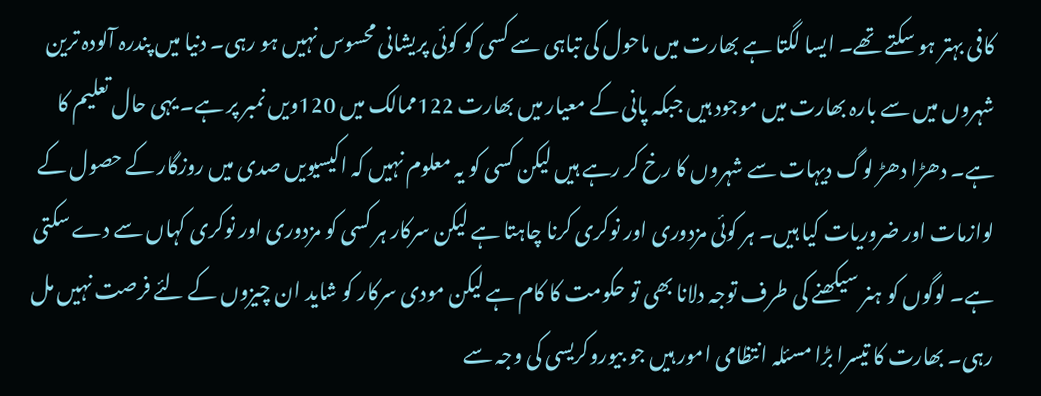کافی بہتر ہو سکتے تھے۔ ایسا لگتا ہے بھارت میں ماحول کی تباہی سے کسی کو کوئی پریشانی محسوس نہیں ہو رہی۔ دنیا میں پندرہ آلودہ ترین شہروں میں سے بارہ بھارت میں موجود ہیں جبکہ پانی کے معیار میں بھارت 122ممالک میں 120ویں نمبر پر ہے۔ یہی حال تعلیم کا ہے۔ دھڑا دھڑ لوگ دیہات سے شہروں کا رخ کر رہے ہیں لیکن کسی کو یہ معلوم نہیں کہ اکیسیویں صدی میں روزگار کے حصول کے لوازمات اور ضروریات کیا ہیں۔ ہر کوئی مزدوری اور نوکری کرنا چاہتا ہے لیکن سرکار ہر کسی کو مزدوری اور نوکری کہاں سے دے سکتی ہے۔ لوگوں کو ہنر سیکھنے کی طرف توجہ دلانا بھی تو حکومت کا کام ہے لیکن مودی سرکار کو شاید ان چیزوں کے لئے فرصت نہیں مل رہی۔ بھارت کا تیسرا بڑا مسئلہ انتظامی امور ہیں جو بیوروکریسی کی وجہ سے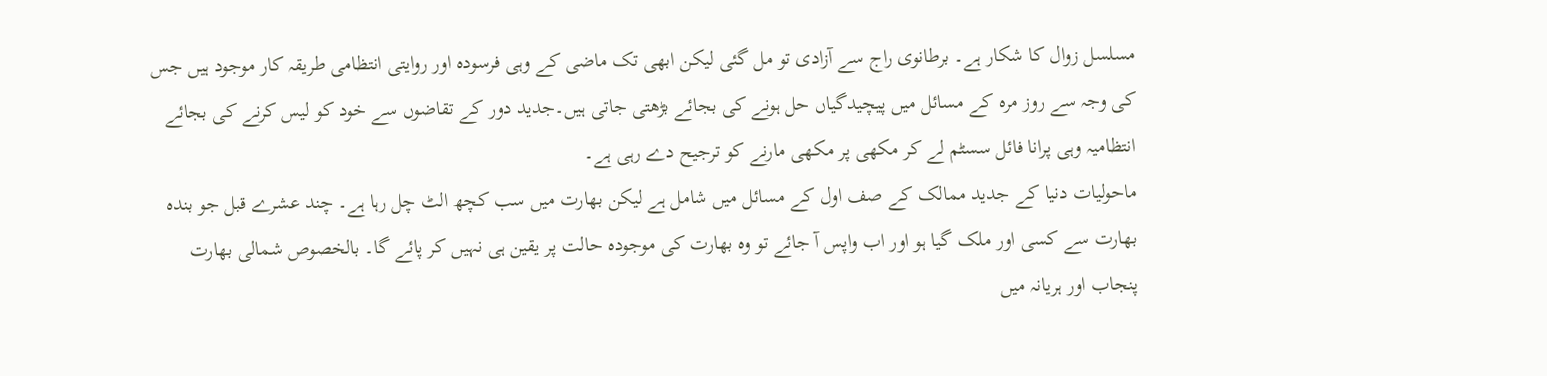مسلسل زوال کا شکار ہے۔ برطانوی راج سے آزادی تو مل گئی لیکن ابھی تک ماضی کے وہی فرسودہ اور روایتی انتظامی طریقہ کار موجود ہیں جس کی وجہ سے روز مرہ کے مسائل میں پیچیدگیاں حل ہونے کی بجائے بڑھتی جاتی ہیں۔جدید دور کے تقاضوں سے خود کو لیس کرنے کی بجائے انتظامیہ وہی پرانا فائل سسٹم لے کر مکھی پر مکھی مارنے کو ترجیح دے رہی ہے۔
ماحولیات دنیا کے جدید ممالک کے صف اول کے مسائل میں شامل ہے لیکن بھارت میں سب کچھ الٹ چل رہا ہے۔ چند عشرے قبل جو بندہ بھارت سے کسی اور ملک گیا ہو اور اب واپس آ جائے تو وہ بھارت کی موجودہ حالت پر یقین ہی نہیں کر پائے گا۔ بالخصوص شمالی بھارت پنجاب اور ہریانہ میں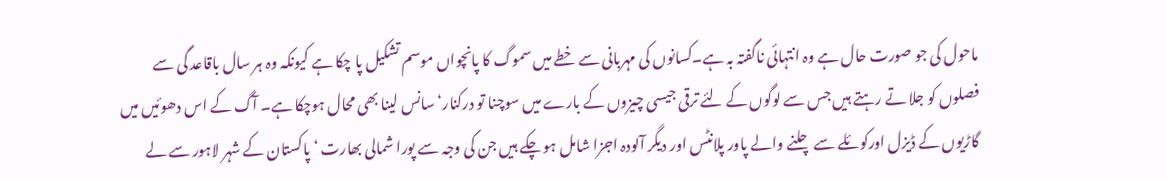ماحول کی جو صورت حال ہے وہ انتہائی ناگفتہ بہ ہے۔کسانوں کی مہربانی سے خطے میں سموگ کا پانچواں موسم تشکیل پا چکا ہے کیونکہ وہ ہر سال باقاعد گی سے فصلوں کو جلا تے رہتے ہیں جس سے لوگوں کے لئے ترقی جیسی چیزوں کے بارے میں سوچنا تو درکنار‘سانس لینا بھی محال ہوچکا ہے۔ آگ کے اس دھوئیں میں گاڑیوں کے ڈیزل اورکوئلے سے چلنے والے پاور پلانٹس اور دیگر آلودہ اجزا شامل ہو چکے ہیں جن کی وجہ سے پورا شمالی بھارت ‘ پاکستان کے شہر لاہور سے لے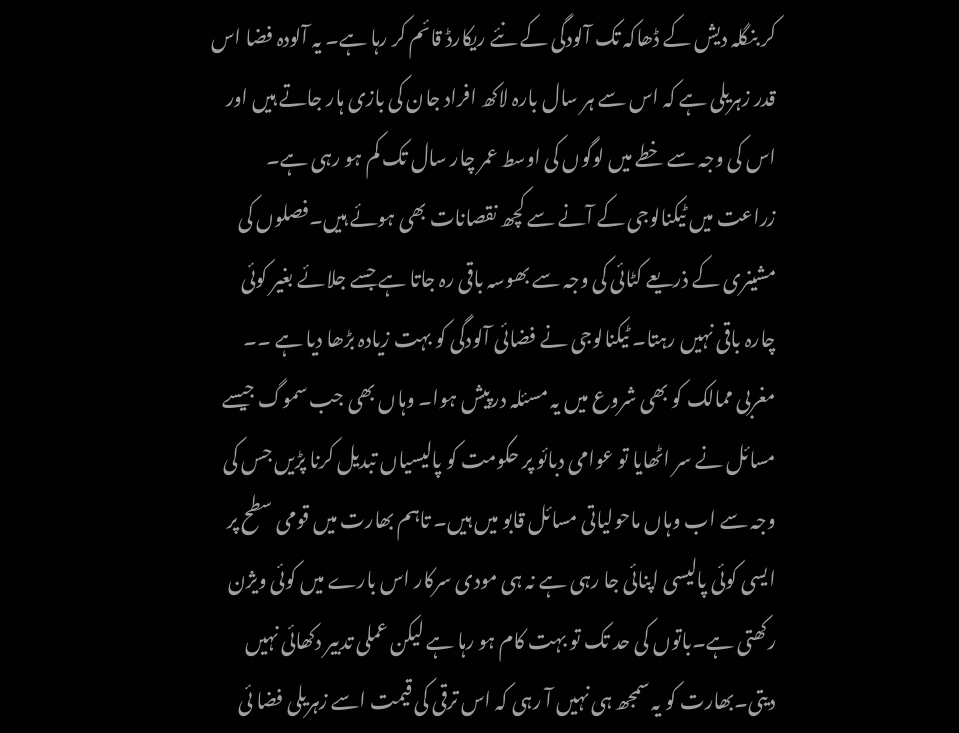کر بنگلہ دیش کے ڈھاکہ تک آلودگی کے نئے ریکارڈ قائم کر رہا ہے۔ یہ آلودہ فضا اس قدر زہریلی ہے کہ اس سے ہر سال بارہ لاکھ افراد جان کی بازی ہار جاتے ہیں اور اس کی وجہ سے خطے میں لوگوں کی اوسط عمر چار سال تک کم ہو رہی ہے۔
زراعت میں ٹیکنالوجی کے آنے سے کچھ نقصانات بھی ہوئے ہیں۔فصلوں کی مشینری کے ذریعے کٹائی کی وجہ سے بھوسہ باقی رہ جاتا ہے جسے جلائے بغیر کوئی چارہ باقی نہیں رہتا۔ ٹیکنالوجی نے فضائی آلودگی کو بہت زیادہ بڑھا دیا ہے ۔۔ مغربی ممالک کو بھی شروع میں یہ مسئلہ درپیش ہوا۔ وہاں بھی جب سموگ جیسے مسائل نے سر اٹھایا تو عوامی دبائو پر حکومت کو پالیسیاں تبدیل کرنا پڑیں جس کی وجہ سے اب وہاں ماحولیاتی مسائل قابو میں ہیں۔ تاہم بھارت میں قومی سطح پر ایسی کوئی پالیسی اپنائی جا رہی ہے نہ ہی مودی سرکار اس بارے میں کوئی ویژن رکھتی ہے۔باتوں کی حد تک تو بہت کام ہو رہا ہے لیکن عملی تدبیر دکھائی نہیں دیتی۔بھارت کو یہ سمجھ ہی نہیں آ رہی کہ اس ترقی کی قیمت اسے زہریلی فضا ئی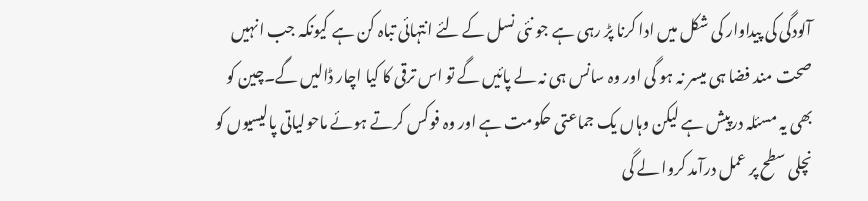آلودگی کی پیداوار کی شکل میں ادا کرنا پڑ رہی ہے جو نئی نسل کے لئے انتہائی تباہ کن ہے کیونکہ جب انہیں صحت مند فضا ہی میسر نہ ہو گی اور وہ سانس ہی نہ لے پائیں گے تو اس ترقی کا کیا اچار ڈالیں گے۔چین کو بھی یہ مسئلہ درپیش ہے لیکن وہاں یک جماعتی حکومت ہے اور وہ فوکس کرتے ہوئے ماحولیاتی پالیسیوں کو نچلی سطح پر عمل درآمد کروا لے گی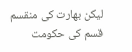لیکن بھارت کی منقسم قسم کی حکومت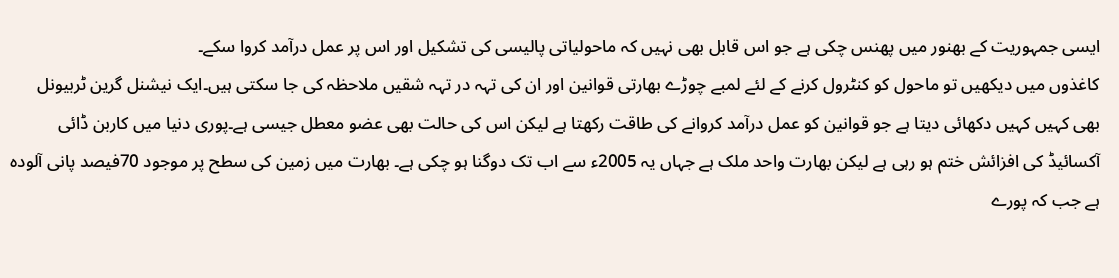ایسی جمہوریت کے بھنور میں پھنس چکی ہے جو اس قابل بھی نہیں کہ ماحولیاتی پالیسی کی تشکیل اور اس پر عمل درآمد کروا سکے۔
کاغذوں میں دیکھیں تو ماحول کو کنٹرول کرنے کے لئے لمبے چوڑے بھارتی قوانین اور ان کی تہہ در تہہ شقیں ملاحظہ کی جا سکتی ہیں۔ایک نیشنل گرین ٹربیونل بھی کہیں کہیں دکھائی دیتا ہے جو قوانین کو عمل درآمد کروانے کی طاقت رکھتا ہے لیکن اس کی حالت بھی عضو معطل جیسی ہے۔پوری دنیا میں کاربن ڈائی آکسائیڈ کی افزائش ختم ہو رہی ہے لیکن بھارت واحد ملک ہے جہاں یہ 2005ء سے اب تک دوگنا ہو چکی ہے۔ بھارت میں زمین کی سطح پر موجود 70فیصد پانی آلودہ ہے جب کہ پورے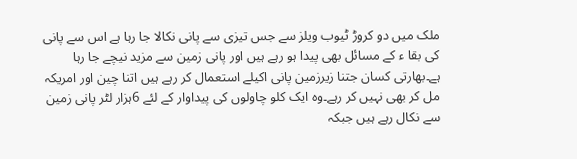ملک میں دو کروڑ ٹیوب ویلز سے جس تیزی سے پانی نکالا جا رہا ہے اس سے پانی کی بقا ء کے مسائل بھی پیدا ہو رہے ہیں اور پانی زمین سے مزید نیچے جا رہا ہے۔بھارتی کسان جتنا زیرزمین پانی اکیلے استعمال کر رہے ہیں اتنا چین اور امریکہ مل کر بھی نہیں کر رہے۔وہ ایک کلو چاولوں کی پیداوار کے لئے 6ہزار لٹر پانی زمین سے نکال رہے ہیں جبکہ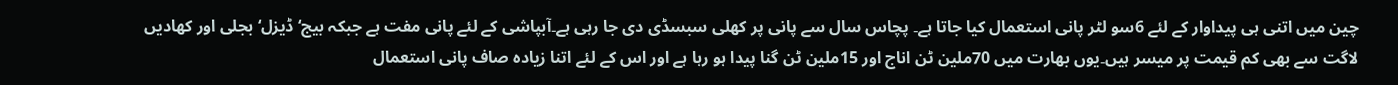چین میں اتنی ہی پیداوار کے لئے 6سو لٹر پانی استعمال کیا جاتا ہے۔ پچاس سال سے پانی پر کھلی سبسڈی دی جا رہی ہے۔آبپاشی کے لئے پانی مفت ہے جبکہ بیج‘ڈیزل‘ بجلی اور کھادیں لاگت سے بھی کم قیمت پر میسر ہیں۔یوں بھارت میں 70ملین ٹن اناج اور 15ملین ٹن گنا پیدا ہو رہا ہے اور اس کے لئے اتنا زیادہ صاف پانی استعمال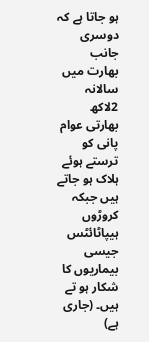ہو جاتا ہے کہ دوسری جانب بھارت میں سالانہ 2لاکھ بھارتی عوام پانی کو ترستے ہوئے ہلاک ہو جاتے ہیں جبکہ کروڑوں ہیپاٹائٹس جیسی بیماریوں کا شکار ہو تے ہیں۔ (جاری ہے)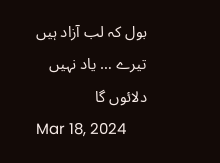بول کہ لب آزاد ہیں تیرے … یاد نہیں دلائوں گا
Mar 18, 2024